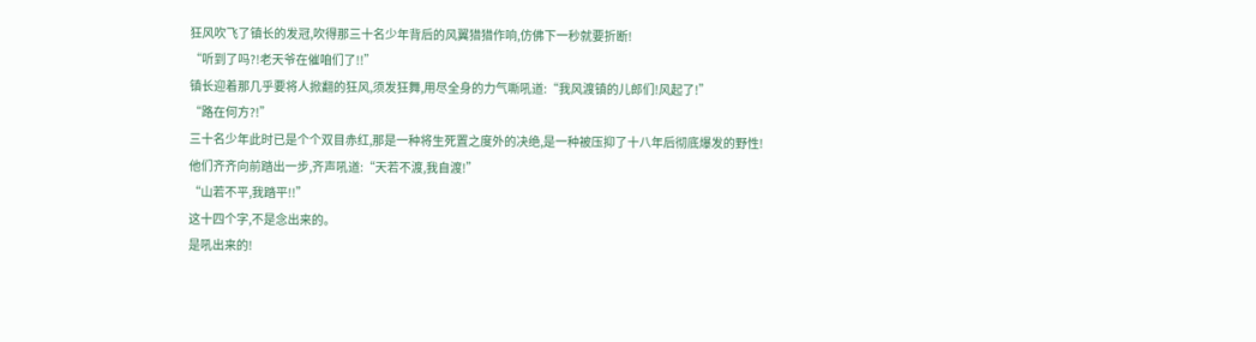狂风吹飞了镇长的发冠,吹得那三十名少年背后的风翼猎猎作响,仿佛下一秒就要折断!
“听到了吗?!老天爷在催咱们了!!”
镇长迎着那几乎要将人掀翻的狂风,须发狂舞,用尽全身的力气嘶吼道:“我风渡镇的儿郎们!风起了!”
“路在何方?!”
三十名少年此时已是个个双目赤红,那是一种将生死置之度外的决绝,是一种被压抑了十八年后彻底爆发的野性!
他们齐齐向前踏出一步,齐声吼道:“天若不渡,我自渡!”
“山若不平,我踏平!!”
这十四个字,不是念出来的。
是吼出来的!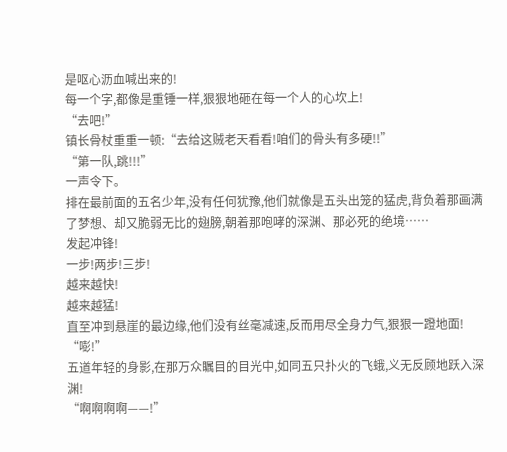是呕心沥血喊出来的!
每一个字,都像是重锤一样,狠狠地砸在每一个人的心坎上!
“去吧!”
镇长骨杖重重一顿:“去给这贼老天看看!咱们的骨头有多硬!!”
“第一队,跳!!!”
一声令下。
排在最前面的五名少年,没有任何犹豫,他们就像是五头出笼的猛虎,背负着那画满了梦想、却又脆弱无比的翅膀,朝着那咆哮的深渊、那必死的绝境……
发起冲锋!
一步!两步!三步!
越来越快!
越来越猛!
直至冲到悬崖的最边缘,他们没有丝毫减速,反而用尽全身力气,狠狠一蹬地面!
“嘭!”
五道年轻的身影,在那万众瞩目的目光中,如同五只扑火的飞蛾,义无反顾地跃入深渊!
“啊啊啊啊——!”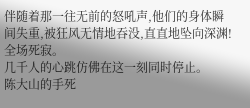伴随着那一往无前的怒吼声,他们的身体瞬间失重,被狂风无情地吞没,直直地坠向深渊!
全场死寂。
几千人的心跳仿佛在这一刻同时停止。
陈大山的手死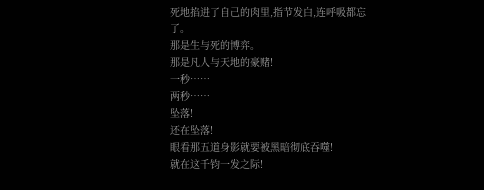死地掐进了自己的肉里,指节发白,连呼吸都忘了。
那是生与死的博弈。
那是凡人与天地的豪赌!
一秒……
两秒……
坠落!
还在坠落!
眼看那五道身影就要被黑暗彻底吞噬!
就在这千钧一发之际!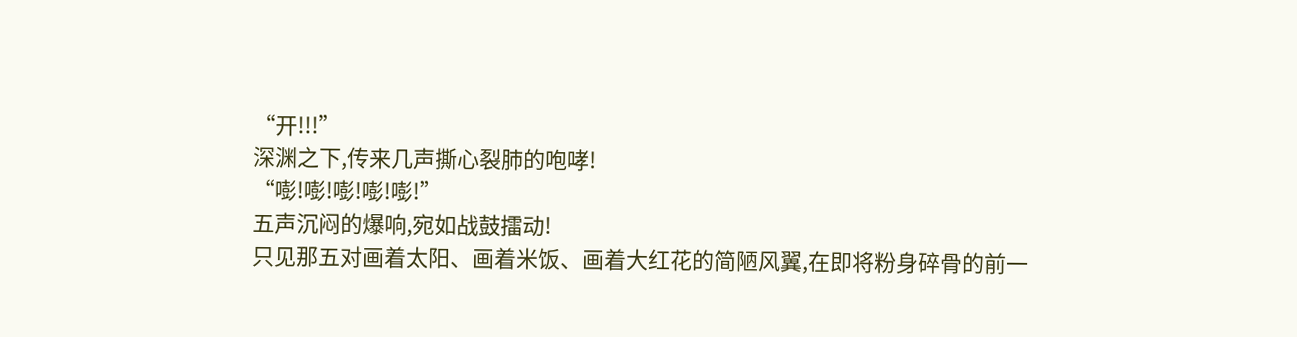“开!!!”
深渊之下,传来几声撕心裂肺的咆哮!
“嘭!嘭!嘭!嘭!嘭!”
五声沉闷的爆响,宛如战鼓擂动!
只见那五对画着太阳、画着米饭、画着大红花的简陋风翼,在即将粉身碎骨的前一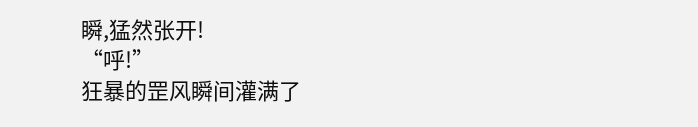瞬,猛然张开!
“呼!”
狂暴的罡风瞬间灌满了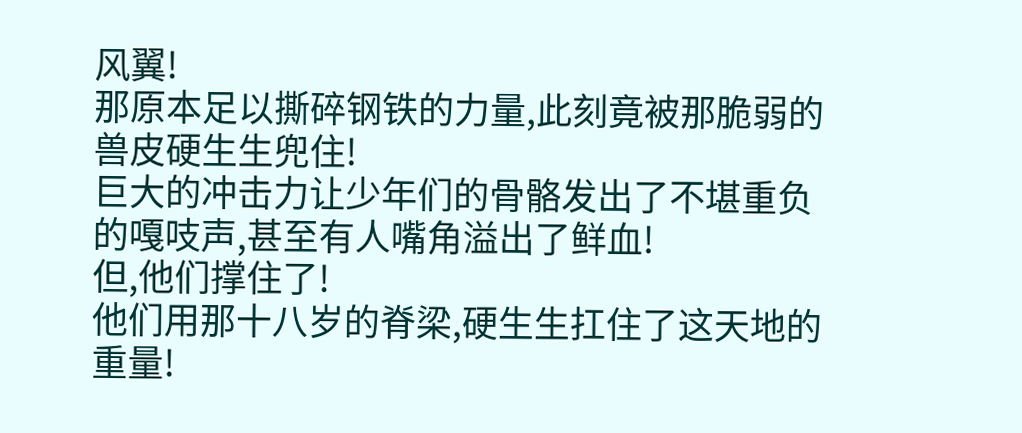风翼!
那原本足以撕碎钢铁的力量,此刻竟被那脆弱的兽皮硬生生兜住!
巨大的冲击力让少年们的骨骼发出了不堪重负的嘎吱声,甚至有人嘴角溢出了鲜血!
但,他们撑住了!
他们用那十八岁的脊梁,硬生生扛住了这天地的重量!